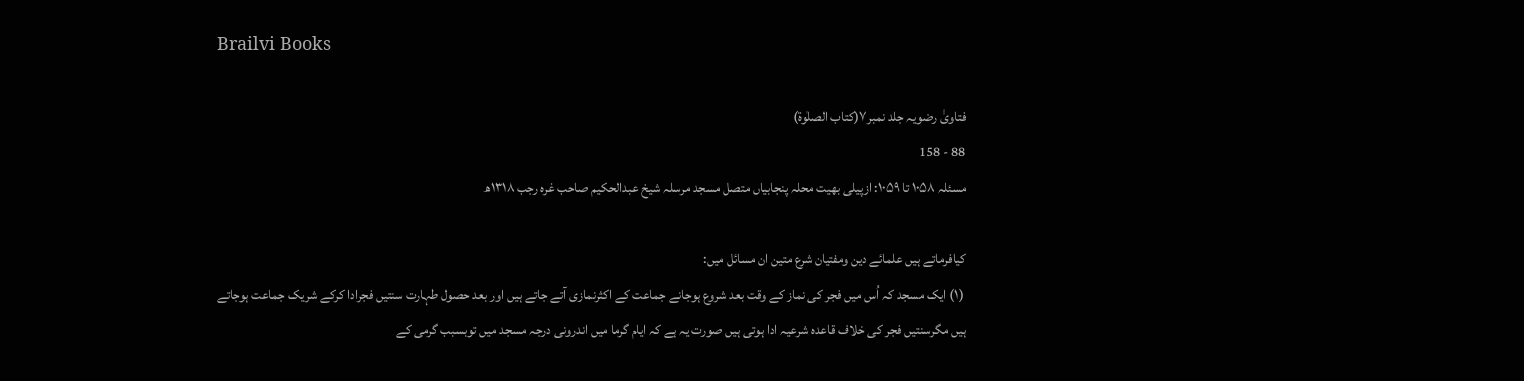Brailvi Books

فتاویٰ رضویہ جلد نمبر۷(کتاب الصلٰوۃ)
88 - 158
مسئلہ ۱۰۵۸ تا ۱۰۵۹: ازپیلی بھیت محلہ پنجابیاں متصل مسجد مرسلہ شیخ عبدالحکیم صاحب غرہ رجب ۱۳۱۸ھ

کیافرماتے ہیں علمائے دین ومفتیان شرع متین ان مسائل میں:
 (۱) ایک مسجد کہ اُس میں فجر کی نماز کے وقت بعد شروع ہوجانے جماعت کے اکثرنمازی آتے جاتے ہیں اور بعد حصول طہارت سنتیں فجرادا کرکے شریک جماعت ہوجاتے ہیں مگرسنتیں فجر کی خلاف قاعدہ شرعیہ ادا ہوتی ہیں صورت یہ ہے کہ ایام گرما میں اندرونی درجہ مسجد میں توبسبب گرمی کے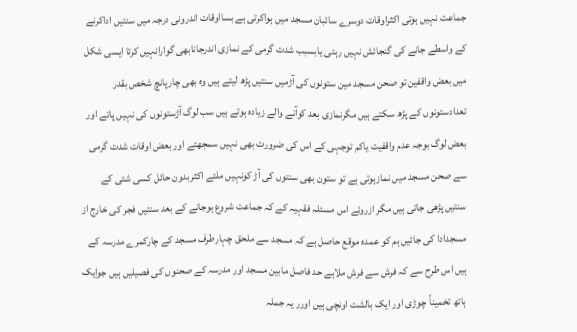جماعت نہیں ہوتی اکثراوقات دوسرے سائبان مسجد میں ہواکرتی ہے بسااوقات اندرونی درجہ میں سنتیں اداکرنے کے واسطے جانے کی گنجائش نہیں رہتی یابسبب شدت گرمی کے نمازی اندرجانابھی گوارانہیں کرتا ایسی شکل میں بعض واقفین تو صحن مسجد مین ستونوں کی آڑمیں سنتیں پڑھ لیتے ہیں وہ بھی چارپانچ شخص بقدر تعدادستونوں کے پڑھ سکتے ہیں مگرنمازی بعد کوآنے والے زیادہ ہوتے ہیں سب لوگ آڑستونوں کی نہیں پاتے اور بعض لوگ بوجہ عدم واقفیت یاکم توجہی کے اس کی ضرورت بھی نہیں سمجھتے اور بعض اوقات شدت گرمی سے صحن مسجد میں نمازہوتی ہے تو ستون بھی سنتوں کی آڑ کونہیں ملتے اکثربدون حائل کسی شئی کے سنتیں پڑھی جاتی ہیں مگر ازروئے اس مسئلہ فقہیہ کے کہ جماعت شروع ہوجانے کے بعد سنتیں فجر کی خارج از مسجدادا کی جائیں ہم کو عمدہ موقع حاصل ہے کہ مسجد سے ملحق چہارطرف مسجد کے چارکمرے مدرسہ کے ہیں اس طرح سے کہ فرش سے فرش ملاہے حد فاصل مابین مسجد اور مدرسہ کے صحنوں کی فصیلیں ہیں جوایک ہاتھ تخمیناً چوڑی اور ایک بالشت اونچی ہیں اورر یہ جملہ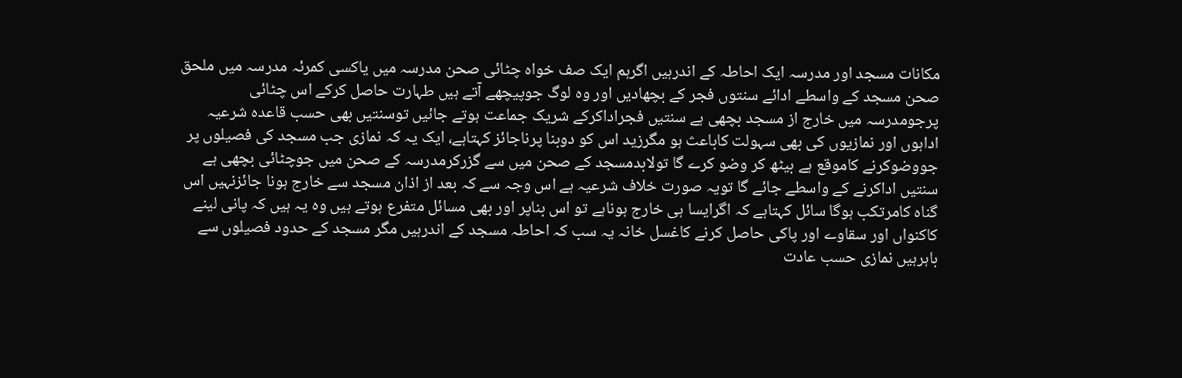مکانات مسجد اور مدرسہ ایک احاطہ کے اندرہیں اگرہم ایک صف خواہ چٹائی صحن مدرسہ میں یاکسی کمرئہ مدرسہ میں ملحق صحن مسجد کے واسطے ادائے سنتوں فجر کے بچھادیں اور وہ لوگ جوپیچھے آتے ہیں طہارت حاصل کرکے اس چٹائی پرجومدرسہ میں خارج از مسجد بچھی ہے سنتیں فجراداکرکے شریک جماعت ہوتے جائیں توسنتیں بھی حسب قاعدہ شرعیہ اداہوں اور نمازیوں کی بھی سہولت کاباعث ہو مگرزید اس کو دوبنا پرناجائز کہتاہے، ایک یہ کہ نمازی جب مسجد کی فصیلوں پر جووضوکرنے کاموقع ہے بیٹھ کر وضو کرے گا تولابدمسجد کے صحن میں سے گزرکرمدرسہ کے صحن میں جوچٹائی بچھی ہے سنتیں اداکرنے کے واسطے جائے گا تویہ صورت خلاف شرعیہ ہے اس وجہ سے کہ بعد از اذان مسجد سے خارج ہونا جائزنہیں اس گناہ کامرتکب ہوگا سائل کہتاہے کہ اگرایسا ہی خارج ہوناہے تو اس بناپر اور بھی مسائل متفرع ہوتے ہیں وہ یہ ہیں کہ پانی لینے کاکنواں اور سقاوے اور پاکی حاصل کرنے کاغسل خانہ یہ سب کہ احاطہ مسجد کے اندرہیں مگر مسجد کے حدود فصیلوں سے باہرہیں نمازی حسب عادت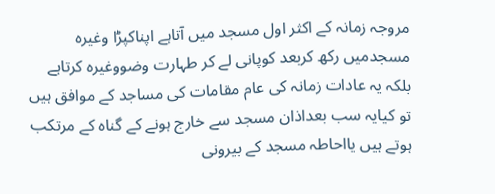مروجہ زمانہ کے اکثر اول مسجد میں آتاہے اپناکپڑا وغیرہ مسجدمیں رکھ کربعد کوپانی لے کر طہارت وضووغیرہ کرتاہے بلکہ یہ عادات زمانہ کی عام مقامات کی مساجد کے موافق ہیں تو کیایہ سب بعداذان مسجد سے خارج ہونے کے گناہ کے مرتکب ہوتے ہیں یااحاطہ مسجد کے بیرونی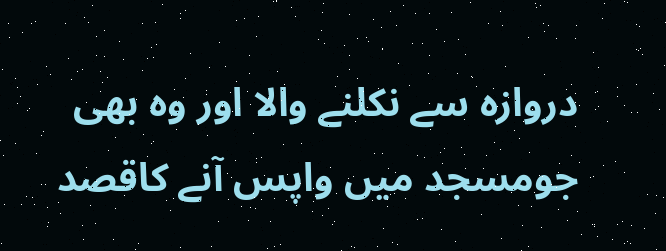دروازہ سے نکلنے والا اور وہ بھی جومسجد میں واپس آنے کاقصد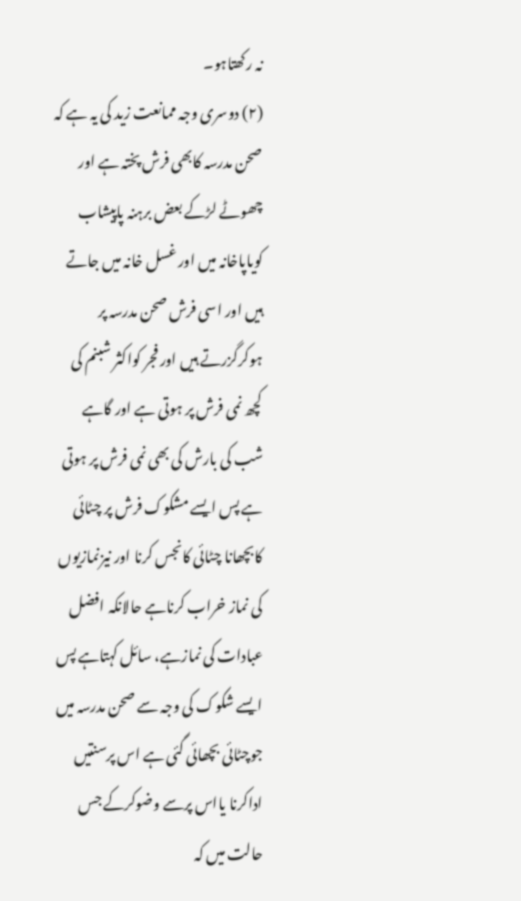نہ رکھتاہو۔
(۲) دوسری وجہ ممانعت زید کی یہ ہے کہ صحن مدرسہ کابھی فرش پختہ ہے اور چھوٹے لڑکے بعض برہنہ پاپیشاب کویاپاخانہ میں اور غسل خانہ میں جاتے ہیں اور اسی فرش صحن مدرسہ پر ہوکرگزرتے ہیں اور فجر کواکثر شبنم کی کچھ نمی فرش پر ہوتی ہے اور گاہے شب کی بارش کی بھی نمی فرش پر ہوتی ہے پس ایسے مشکوک فرش پر چٹائی کابچھانا چٹائی کانجس کرنا اور نیزنمازیوں کی نماز خراب کرناہے حالانکہ افضل عبادات کی نمازہے، سائل کہتاہے پس ایسے شکوک کی وجہ سے صحن مدرسہ میں جوچٹائی بچھائی گئی ہے اس پرسنتیں اداکرنا یااس پرسے وضوکرکے جس حالت میں کہ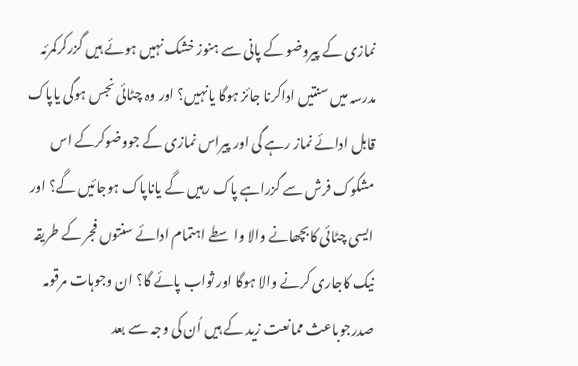نمازی کے پیروضو کے پانی سے ہنوز خشک نہیں ہوئے ہیں گزرکرکمرئہ مدرسہ میں سنتیں اداکرنا جائز ہوگا یانہیں؟ اور وہ چٹائی نجس ہوگی یاپاک قابل ادائے نماز رہے گی اور پیراس نمازی کے جووضوکرکے اس مشکوک فرش سے گزراہے پاک رہیں گے یاناپاک ہوجائیں گے؟ اور ایسی چٹائی کابچھانے والا واسطے اہتمام ادائے سنتوں فجر کے طریقہ نیک کاجاری کرنے والا ہوگا اور ثواب پائے گا؟ ان وجوہات مرقومہ صدرجوباعث ممانعت زید کے ہیں اُن کی وجہ سے بعد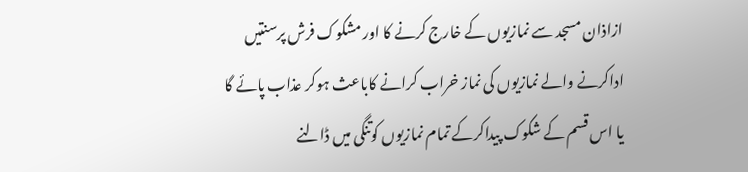ازاذان مسجد سے نمازیوں کے خارج کرنے کا اور مشکوک فرش پرسنتیں اداکرنے والے نمازیوں کی نماز خراب کرانے کاباعث ہوکر عذاب پائے گا یا اس قسم کے شکوک پیداکرکے تمام نمازیوں کوتنگی میں ڈالنے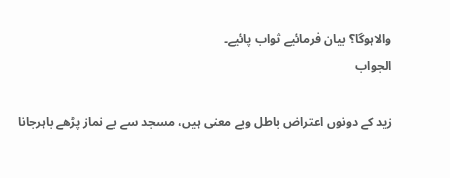والاہوگا؟ بیان فرمائیے ثواب پائیے۔
الجواب

زید کے دونوں اعتراض باطل وبے معنی ہیں، مسجد سے بے نماز پڑھے باہرجانا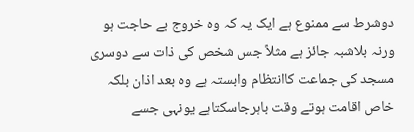دوشرط سے ممنوع ہے ایک یہ کہ وہ خروج بے حاجت ہو ورنہ بلاشبہ جائز ہے مثلاً جس شخص کی ذات سے دوسری مسجد کی جماعت کاانتظام وابستہ ہے وہ بعد اذان بلکہ خاص اقامت ہوتے وقت باہرجاسکتاہے یونہی جسے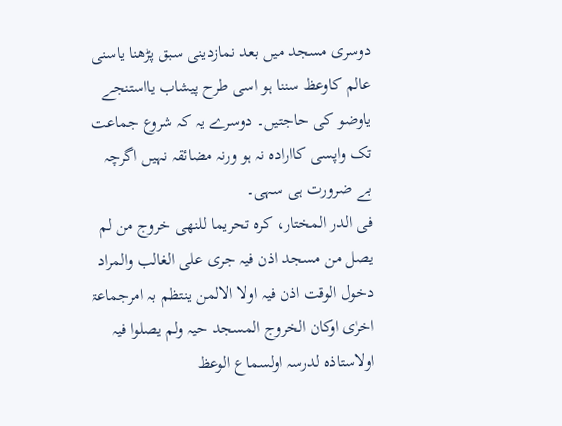دوسری مسجد میں بعد نمازدینی سبق پڑھنا یاسنی عالم کاوعظ سننا ہو اسی طرح پیشاب یااستنجے یاوضو کی حاجتیں۔ دوسرے یہ کہ شروع جماعت تک واپسی کاارادہ نہ ہو ورنہ مضائقہ نہیں اگرچہ بے ضرورت ہی سہی۔
فی الدر المختار، کرہ تحریما للنھی خروج من لم یصل من مسجد اذن فیہ جری علی الغالب والمراد دخول الوقت اذن فیہ اولا الالمن ینتظم بہ امرجماعۃ اخرٰی اوکان الخروج المسجد حیہ ولم یصلوا فیہ اولاستاذہ لدرسہ اولسماع الوعظ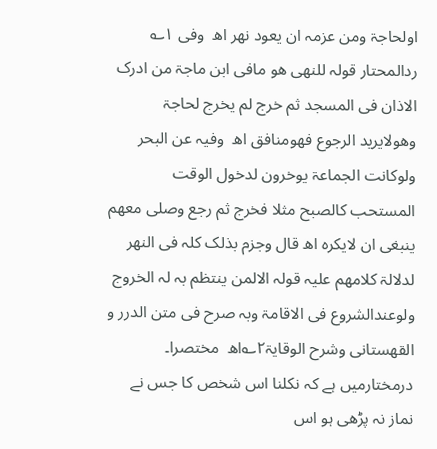اولحاجۃ ومن عزمہ ان یعود نھر اھ  وفی ۱؎ ردالمحتار قولہ للنھی ھو مافی ابن ماجۃ من ادرک الاذان فی المسجد ثم خرج لم یخرج لحاجۃ وھولایرید الرجوع فھومنافق اھ  وفیہ عن البحر ولوکانت الجماعۃ یوخرون لدخول الوقت المستحب کالصبح مثلا فخرج ثم رجع وصلی معھم ینبغی ان لایکرہ اھ قال وجزم بذلک کلہ فی النھر لدلالۃ کلامھم علیہ قولہ الالمن ینتظم بہ لہ الخروج ولوعندالشروع فی الاقامۃ وبہ صرح فی متن الدرر و القھستانی وشرح الوقایۃ۲؎اھ  مختصرا۔
درمختارمیں ہے کہ نکلنا اس شخص کا جس نے نماز نہ پڑھی ہو اس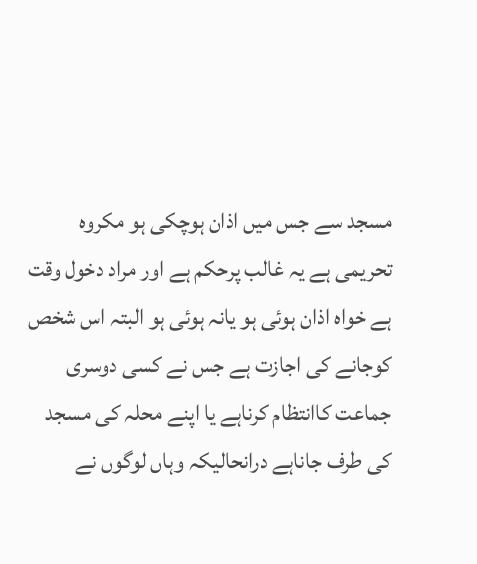مسجد سے جس میں اذان ہوچکی ہو مکروہ تحریمی ہے یہ غالب پرحکم ہے اور مراد دخول وقت ہے خواہ اذان ہوئی ہو یانہ ہوئی ہو البتہ اس شخص کوجانے کی اجازت ہے جس نے کسی دوسری جماعت کاانتظام کرناہے یا اپنے محلہ کی مسجد کی طرف جاناہے درانحالیکہ وہاں لوگوں نے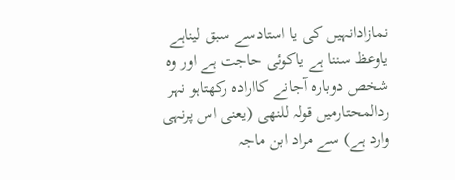نمازادانہیں کی یا استادسے سبق لیناہے یاوعظ سننا ہے یاکوئی حاجت ہے اور وہ شخص دوبارہ آجانے کاارادہ رکھتاہو نہر ردالمحتارمیں قولہ للنھی (یعنی اس پرنہی وارد ہے) سے مراد ابن ماجہ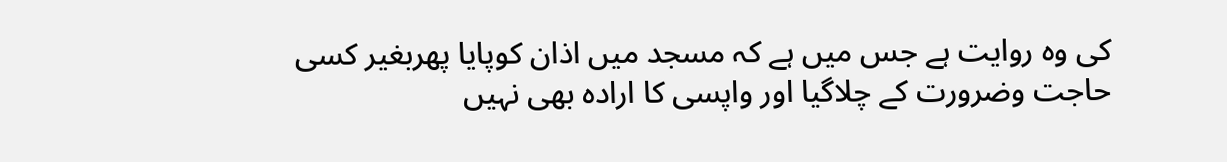کی وہ روایت ہے جس میں ہے کہ مسجد میں اذان کوپایا پھربغیر کسی حاجت وضرورت کے چلاگیا اور واپسی کا ارادہ بھی نہیں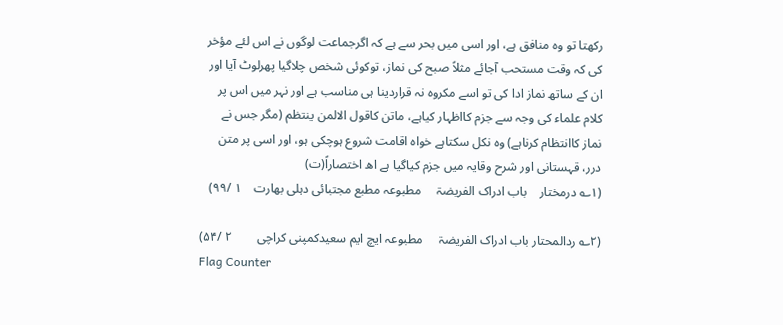رکھتا تو وہ منافق ہے، اور اسی میں بحر سے ہے کہ اگرجماعت لوگوں نے اس لئے مؤخر کی کہ وقت مستحب آجائے مثلاً صبح کی نماز، توکوئی شخص چلاگیا پھرلوٹ آیا اور ان کے ساتھ نماز ادا کی تو اسے مکروہ نہ قراردینا ہی مناسب ہے اور نہر میں اس پر کلام علماء کی وجہ سے جزم کااظہار کیاہے، ماتن کاقول الالمن ینتظم (مگر جس نے نماز کاانتظام کرناہے) وہ نکل سکتاہے خواہ اقامت شروع ہوچکی ہو، اور اسی پر متن درر، قہستانی اور شرح وقایہ میں جزم کیاگیا ہے اھ اختصاراً(ت)
(۱؎ درمختار    باب ادراک الفریضۃ     مطبوعہ مطبع مجتبائی دہلی بھارت    ۱ /۹۹)

(۲؎ ردالمحتار باب ادراک الفریضۃ     مطبوعہ ایچ ایم سعیدکمپنی کراچی        ۲ /۵۴)
Flag Counter